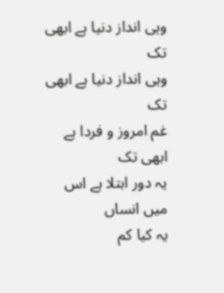وہی انداز دنیا ہے ابھی تک
وہی انداز دنیا ہے ابھی تک
غم امروز و فردا ہے ابھی تک
یہ دور ابتلا ہے اس میں انساں
یہ کیا کم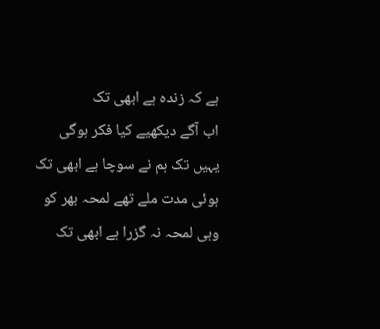ہے کہ زندہ ہے ابھی تک
اب آگے دیکھیے کیا فکر ہوگی
یہیں تک ہم نے سوچا ہے ابھی تک
ہوئی مدت ملے تھے لمحہ بھر کو
وہی لمحہ نہ گزرا ہے ابھی تک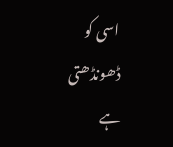اسی کو ڈھونڈھتی ہے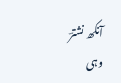آنکھ نشترؔ
وہی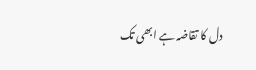دل کا تقاضہ ہے ابھی تک